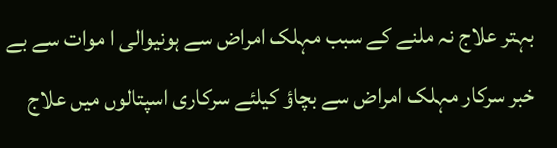بہتر علاج نہ ملنے کے سبب مہلک امراض سے ہونیوالی ا موات سے بے خبر سرکار مہلک امراض سے بچاؤ کیلئے سرکاری اسپتالوں میں علاج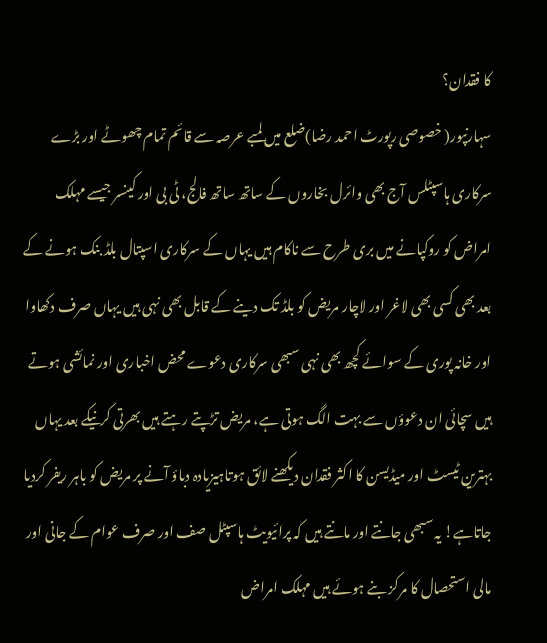کا فقدان؟
سہارنپور( خصوصی رپورٹ احمد رضا)ضلع میں لمبے عرصہ سے قائم تمام چھوٹے اور بڑے سرکاری ہاسپٹلس آج بھی وائرل بخاروں کے ساتھ ساتھ فالج، ٹی بی اور کینسر جیسے مہلک امراض کو روکپانے میں بری طرح سے ناکام ہیں یہاں کے سرکاری اسپتال بلڈ بنک ہونے کے بعد بھی کسی بھی لاغر اور لاچار مریض کو بلڈ تک دینے کے قابل بھی نہی ہیں یہاں صرف دکھاوا اور خانہ پوری کے سوائے کچھ بھی نہی سبھی سرکاری دعوے محض اخباری اور نمائشی ہوتے ہیں سچائی ان دعوؤں سے بہت الگ ہوتی ہے، مریض تڑپتے رہتے ہیں بھرتی کرنیکے بعد یہاں بہترین ٹیسٹ اور میڈیسن کا اکثر فقدان دیکھنے لائق ہوتاہیزیادہ دباؤ آنے پر مریض کو باہر ریفر کردیا جاتاہے! یہ سبھی جانتے اور مانتے ہیں کہ پرائیویٹ ہاسپٹل صف اور صرف عوام کے جانی اور مالی استحصال کا مرکز بنے ہوئے ہیں مہلک امراض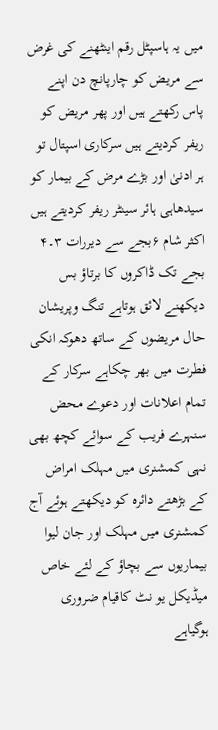میں یہ ہاسپٹل رقم اینٹھنے کی غرض سے مریض کو چارپانچ دن اپنے پاس رکھتے ہیں اور پھر مریض کو ریفر کردیتے ہیں سرکاری اسپتال تو ہر ادنیٰ اور بڑے مرض کے بیمار کو سیدھاہی ہائر سینٹر ریفر کردیتے ہیں اکثر شام ۶بجے سے دیررات ۳۔۴ بجے تک ڈاکروں کا برتاؤ بس دیکھنے لائق ہوتاہے تنگ وپریشان حال مریضوں کے ساتھ دھوکہ انکی فطرت میں بھر چکاہے سرکار کے تمام اعلانات اور دعوے محض سنہرے فریب کے سوائے کچھ بھی نہی کمشنری میں مہلک امراض کے بڑھتے دائرہ کو دیکھتے ہوئے آج کمشنری میں مہلک اور جان لیوا بیماریوں سے بچاؤ کے لئے خاص میڈیکل یو نٹ کاقیام ضروری ہوگیاہے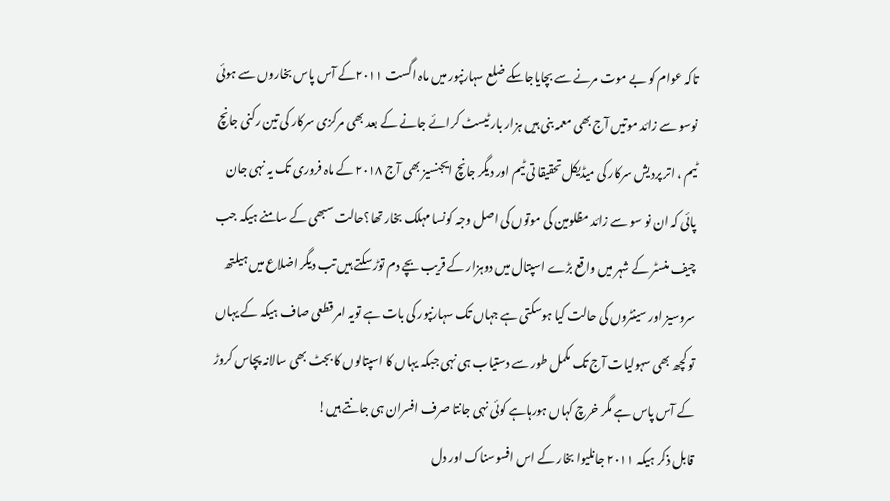تاکہ عوام کو بے موت مرنے سے بچایاجاسکے ضلع سہارنپور میں ماہ اگست ۲۰۱۱کے آس پاس بخاروں سے ہوئی نوسو سے زائد موتیں آج بھی معمہ بنی ہیں ہزار بار ٹیسٹ کرائے جانے کے بعد بھی مرکزی سرکار کی تین رکنی جانچ ٹیم ، اتر پردیش سرکار کی میڈیکل تحقیقا تی ٹیم اور دیگر جانچ ایجنسیز بھی آج ۲۰۱۸ کے ماہ فروری تک یہ نہی جان پائی کہ ان نو سو سے زائد مظلومین کی موتوں کی اصل وجہ کونسا مہلک بخار تھا؟حالت سبھی کے سامنے ہیکہ جب چیف منسٹر کے شہر میں واقع بڑے اسپتال میں دوہزار کے قریب بچے دم توڑ سکتے ہیں تب دیگر اضلاع میں ہیلتھ سروسیز اور سینٹروں کی حالت کیا ہوسکتی ہے جہاں تک سہارنپور کی بات ہے تویہ امر قطعی صاف ہیکہ کے یہاں تو کچھ بھی سہولیات آج تک مکمل طور سے دستیاب ہی نہی جبکہ یہاں کا اسپتالوں کا بجٹ بھی سالانہ پچاس کروڑ کے آس پاس ہے مگر خرچ کہاں ہورہاہے کوئی نہی جانتا صرف افسران ہی جانتے ہیں!
قابل ذکر ہیکہ ۲۰۱۱ جانلیوا بخار کے اس افسوسناک اور دل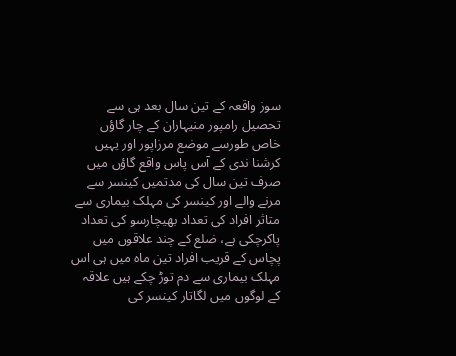سوز واقعہ کے تین سال بعد ہی سے تحصیل رامپور منیہاران کے چار گاؤں خاص طورسے موضع مرزاپور اور یہیں کرشنا ندی کے آس پاس واقع گاؤں میں صرف تین سال کی مدتمیں کینسر سے مرنے والے اور کینسر کی مہلک بیماری سے متاثر افراد کی تعداد بھیچارسو کی تعداد پاکرچکی ہے، ضلع کے چند علاقوں میں پچاس کے قریب افراد تین ماہ میں ہی اس مہلک بیماری سے دم توڑ چکے ہیں علاقہ کے لوگوں میں لگاتار کینسر کی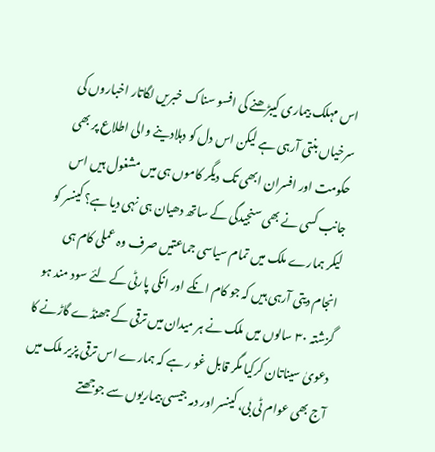اس مہلک بیماری کیبڑھنے کی افسو سناک خبریں لگاتار اخباروں کی سرخیاں بنتی آرہی ہے لیکن اس دل کو دہلادینے والی اطلاع پر بھی حکومت اور افسران ابھی تک دیگر کاموں ہی میں مشغول ہیں اس جانب کسی نے بھی سنجیدگی کے ساتھ دھیان ہی نہی دیا ہے؟ کینسر کو لیکر ہمارے ملک میں تمام سیاسی جماعتیں صرف وہ عملی کام ہی انجام دیتی آرہی ہیں کہ جو کام انکے اور انکی پارٹی کے لئے سود مند ہو گزشتہ ۳۰ سالوں میں ملک نے ہر میدان میں ترقی کے جھنڈے گاڑنے کا دعویٰ سیناتان کرکیا مگر قابل غو ر ہے کہ ہمارے اس ترقی پزیر ملک میں آج بھی عوام ٹی بی، کینسر اور دمہ جیسی بیماریوں سے جوجھتے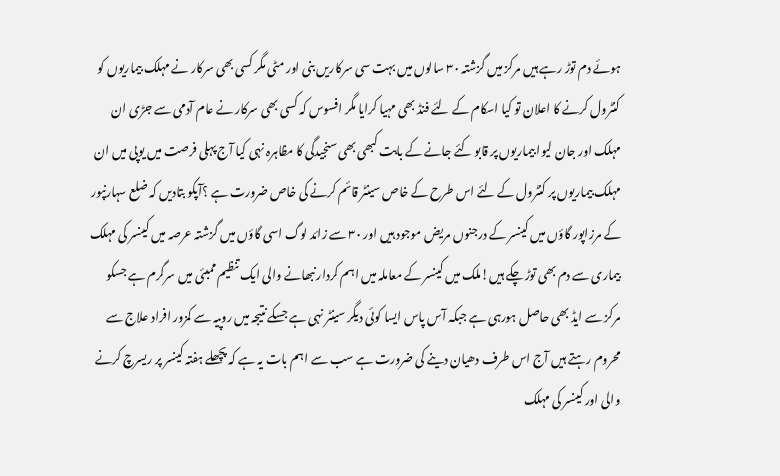ہوئے دم توڑ رہے ہیں مرکز میں گزشتہ ۳۰ سالوں میں بہت سی سرکاریں بنی اور مٹی مگر کسی بھی سرکار نے مہلک بیماریوں کو کنٹرول کرنے کا اعلان تو کیا اسکام کے لئے فنڈ بھی مہیا کرایا مگر افسوس کہ کسی بھی سرکار نے عام آدمی سے جڑی ان مہلک اور جان لیوا بیماریوں پر قابو کئے جانے کے بابت کبھی بھی سنجیدگی کا مظاہرہ نہی کیا آج پہلی فرصت میں یوپی میں ان مہلک بیماریوں پر کنٹرول کے لئے اس طرح کے خاص سینٹر قائم کرنے کی خاص ضرورت ہے ؟آپکو بتادیں کہ ضلع سہارنپور کے مرزاپور گاؤں میں کینسر کے درجنوں مریض موجود ہیں اور ۳۰ سے زائد لوگ اسی گاؤں میں گزشتہ عرصہ میں کینسر کی مہلک بیماری سے دم بھی توڑ چکے ہیں!ملک میں کینسر کے معاملہ میں اہم کردار نبھانے والی ایک تنظیم ممبئی میں سرگرم ہے جسکو مرکز سے ایڈ بھی حاصل ہورہی ہے جبکہ آس پاس ایسا کوئی دیگر سینٹر نہی ہے جسکے نتیجہ میں روپیہ سے کمزور افراد علاج سے محروم رہتے ہیں آج اس طرف دھیان دینے کی ضرورت ہے سب سے اہم بات یہ ہے کہ پچھلے ہفتہ کینسر پر ریسرچ کرنے والی اور کینسر کی مہلک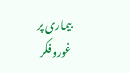بیماری پر غوروفکر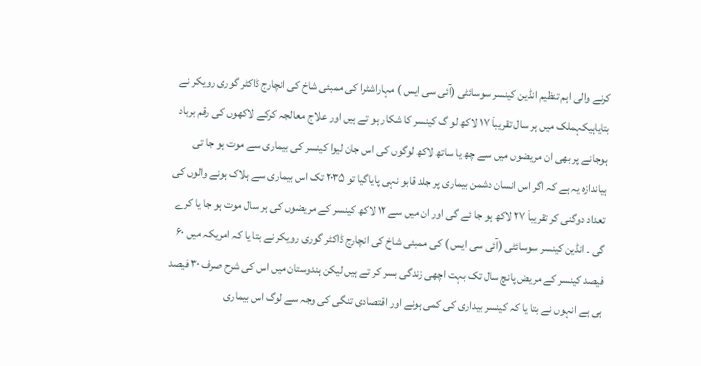کرنے والی اہم تنظیم انڈین کینسر سوسائٹی (آئی سی ایس ) مہاراشٹرا کی ممبئی شاخ کی انچارج ڈاکٹر گوری رویکر نے بتایاہیکہملک میں ہر سال تقریباَ ۱۷ لاکھ لو گ کینسر کا شکار ہو تے ہیں اور علاج معالجہ کرکے لاکھوں کی رقم برباد ہوجانے پر بھی ان مریضوں میں سے چھ یا ساتھ لاکھ لوگوں کی اس جان لیوا کینسر کی بیماری سے موت ہو جا تی ہیاندازہ یہ ہے کہ اگر اس انسان دشمن بیماری پر جلد قابو نہی پایاگیا تو ۲۰۳۵ تک اس بیماری سے ہلاک ہونے والوں کی تعداد دوگنی کر تقریباَ ۲۷ لاکھ ہو جا ئے گی اور ان میں سے ۱۲ لاکھ کینسر کے مریضوں کی ہر سال موت ہو جا یا کرے گی ۔ انڈین کینسر سوسائٹی (آئی سی ایس ) کی ممبئی شاخ کی انچارج ڈاکٹر گوری رویکر نے بتا یا کہ امریکہ میں ۶۰ فیصد کینسر کے مریض پانچ سال تک بہت اچھی زندگی بسر کر تے ہیں لیکن ہندوستان میں اس کی شرح صرف ۳۰ فیصد ہی ہے انہوں نے بتا یا کہ کینسر بیداری کی کمی ہونے اور اقتصادی تنگی کی وجہ سے لوگ اس بیماری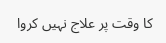کا وقت پر علاج نہیں کروا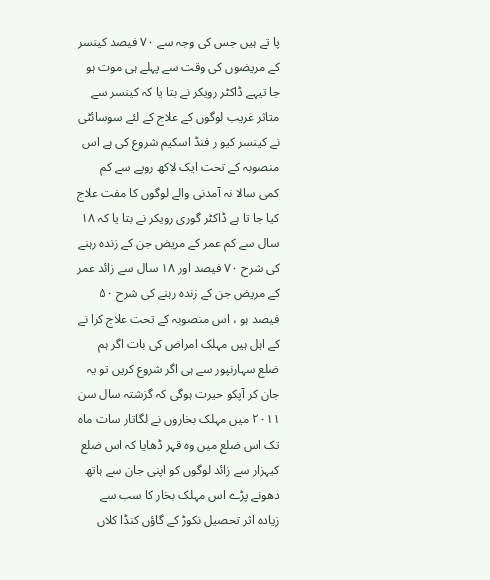پا تے ہیں جس کی وجہ سے ۷۰ فیصد کینسر کے مریضوں کی وقت سے پہلے ہی موت ہو جا تیہے ڈاکٹر رویکر نے بتا یا کہ کینسر سے متاثر غریب لوگوں کے علاج کے لئے سوسائٹی نے کینسر کیو ر فنڈ اسکیم شروع کی ہے اس منصوبہ کے تحت ایک لاکھ روپے سے کم کمی سالا نہ آمدنی والے لوگوں کا مفت علاج کیا جا تا ہے ڈاکٹر گوری رویکر نے بتا یا کہ ۱۸ سال سے کم عمر کے مریض جن کے زندہ رہنے کی شرح ۷۰ فیصد اور ۱۸ سال سے زائد عمر کے مریض جن کے زندہ رہنے کی شرح ۵۰ فیصد ہو ، اس منصوبہ کے تحت علاج کرا نے کے اہل ہیں مہلک امراض کی بات اگر ہم ضلع سہارنپور سے ہی اگر شروع کریں تو یہ جان کر آپکو حیرت ہوگی کہ گزشتہ سال سن ۲۰۱۱ میں مہلک بخاروں نے لگاتار سات ماہ تک اس ضلع میں وہ قہر ڈھایا کہ اس ضلع کیہزار سے زائد لوگوں کو اپنی جان سے ہاتھ دھونے پڑے اس مہلک بخار کا سب سے زیادہ اثر تحصیل نکوڑ کے گاؤں کنڈا کلاں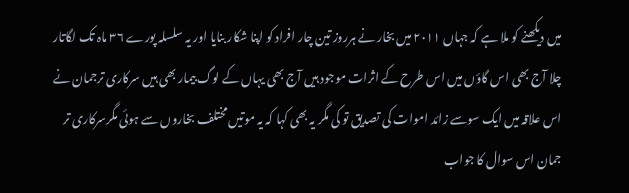میں دیکھنے کو ملا ہے کہ جہاں ۲۰۱۱ میں بخار نے ہرروز تین چار افراد کو اپنا شکار بنایا اور یہ سلسلہ پورے ۳۶ ماہ تک لگاتار چلا آج بھی اس گاؤں میں اس طرح کے اثرات موجود ہیں آج بھی یہاں کے لوگ بیمار بھی ہیں سرکاری ترجمان نے اس علاقہ میں ایک سوسے زائد اموات کی تصدیق تو کی مگر یہ بھی کہا کہ یہ موتیں مختلف بخاروں سے ہوئی مگرسرکاری تر جمان اس سوال کا جواب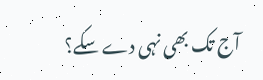آج تک بھی نہی دے سکے؟